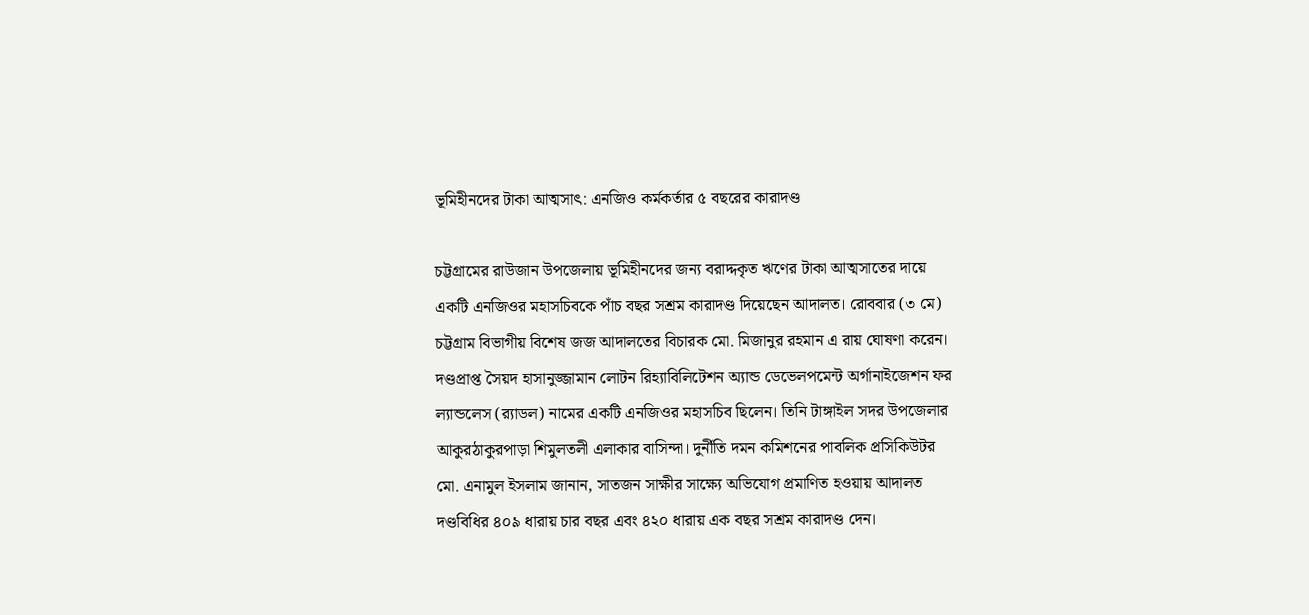ভূমিহীনদের টাকা আত্মসাৎ: এনজিও কর্মকর্তার ৫ বছরের কারাদণ্ড

চট্টগ্রামের রাউজান উপজেলায় ভূমিহীনদের জন্য বরাদ্দকৃত ঋণের টাকা আত্মসাতের দায়ে একটি এনজিওর মহাসচিবকে পাঁচ বছর সশ্রম কারাদণ্ড দিয়েছেন আদালত। রোববার (৩ মে) চট্টগ্রাম বিভাগীয় বিশেষ জজ আদালতের বিচারক মো. মিজানুর রহমান এ রায় ঘোষণা করেন। দণ্ডপ্রাপ্ত সৈয়দ হাসানুজ্জামান লোটন রিহ্যাবিলিটেশন অ্যান্ড ডেভেলপমেন্ট অর্গানাইজেশন ফর ল্যান্ডলেস (র‌্যাডল) নামের একটি এনজিওর মহাসচিব ছিলেন। তিনি টাঙ্গাইল সদর উপজেলার আকুরঠাকুরপাড়া শিমুলতলী এলাকার বাসিন্দা। দুর্নীতি দমন কমিশনের পাবলিক প্রসিকিউটর মো. এনামুল ইসলাম জানান, সাতজন সাক্ষীর সাক্ষ্যে অভিযোগ প্রমাণিত হওয়ায় আদালত দণ্ডবিধির ৪০৯ ধারায় চার বছর এবং ৪২০ ধারায় এক বছর সশ্রম কারাদণ্ড দেন।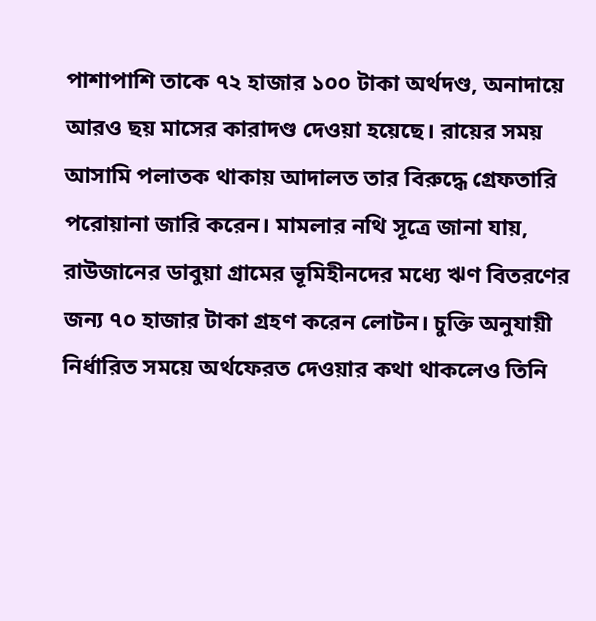পাশাপাশি তাকে ৭২ হাজার ১০০ টাকা অর্থদণ্ড, অনাদায়ে আরও ছয় মাসের কারাদণ্ড দেওয়া হয়েছে। রায়ের সময় আসামি পলাতক থাকায় আদালত তার বিরুদ্ধে গ্রেফতারি পরোয়ানা জারি করেন। মামলার নথি সূত্রে জানা যায়, রাউজানের ডাবুয়া গ্রামের ভূমিহীনদের মধ্যে ঋণ বিতরণের জন্য ৭০ হাজার টাকা গ্রহণ করেন লোটন। চুক্তি অনুযায়ী নির্ধারিত সময়ে অর্থফেরত দেওয়ার কথা থাকলেও তিনি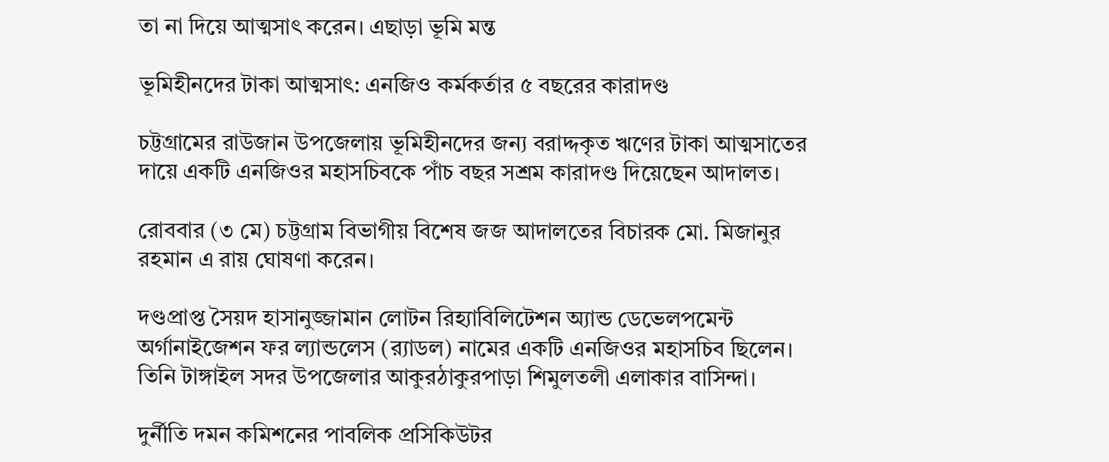তা না দিয়ে আত্মসাৎ করেন। এছাড়া ভূমি মন্ত

ভূমিহীনদের টাকা আত্মসাৎ: এনজিও কর্মকর্তার ৫ বছরের কারাদণ্ড

চট্টগ্রামের রাউজান উপজেলায় ভূমিহীনদের জন্য বরাদ্দকৃত ঋণের টাকা আত্মসাতের দায়ে একটি এনজিওর মহাসচিবকে পাঁচ বছর সশ্রম কারাদণ্ড দিয়েছেন আদালত।

রোববার (৩ মে) চট্টগ্রাম বিভাগীয় বিশেষ জজ আদালতের বিচারক মো. মিজানুর রহমান এ রায় ঘোষণা করেন।

দণ্ডপ্রাপ্ত সৈয়দ হাসানুজ্জামান লোটন রিহ্যাবিলিটেশন অ্যান্ড ডেভেলপমেন্ট অর্গানাইজেশন ফর ল্যান্ডলেস (র‌্যাডল) নামের একটি এনজিওর মহাসচিব ছিলেন। তিনি টাঙ্গাইল সদর উপজেলার আকুরঠাকুরপাড়া শিমুলতলী এলাকার বাসিন্দা।

দুর্নীতি দমন কমিশনের পাবলিক প্রসিকিউটর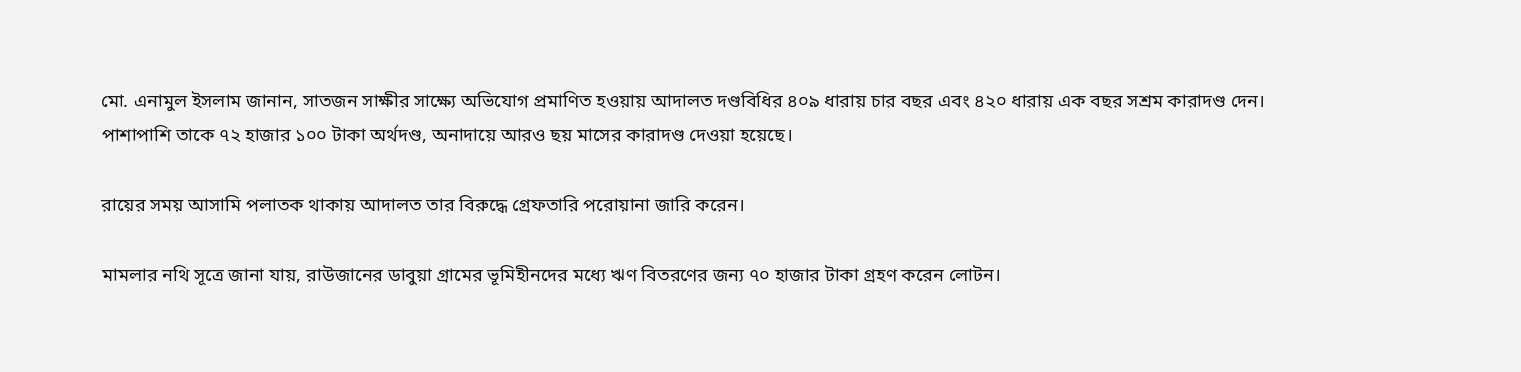মো. এনামুল ইসলাম জানান, সাতজন সাক্ষীর সাক্ষ্যে অভিযোগ প্রমাণিত হওয়ায় আদালত দণ্ডবিধির ৪০৯ ধারায় চার বছর এবং ৪২০ ধারায় এক বছর সশ্রম কারাদণ্ড দেন। পাশাপাশি তাকে ৭২ হাজার ১০০ টাকা অর্থদণ্ড, অনাদায়ে আরও ছয় মাসের কারাদণ্ড দেওয়া হয়েছে।

রায়ের সময় আসামি পলাতক থাকায় আদালত তার বিরুদ্ধে গ্রেফতারি পরোয়ানা জারি করেন।

মামলার নথি সূত্রে জানা যায়, রাউজানের ডাবুয়া গ্রামের ভূমিহীনদের মধ্যে ঋণ বিতরণের জন্য ৭০ হাজার টাকা গ্রহণ করেন লোটন।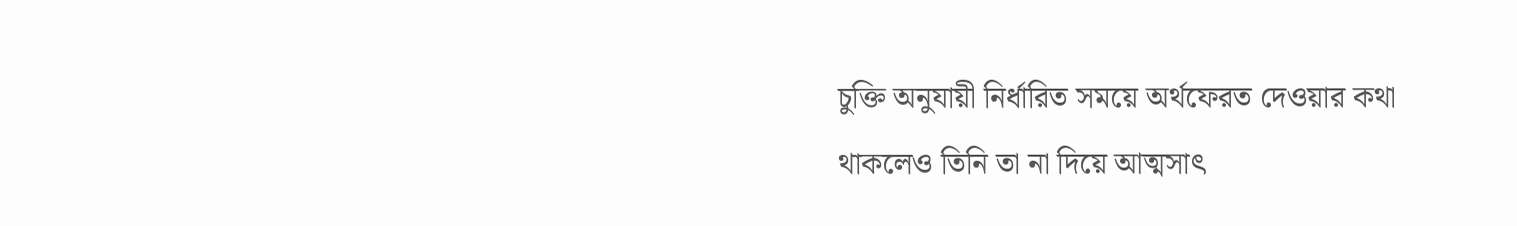চুক্তি অনুযায়ী নির্ধারিত সময়ে অর্থফেরত দেওয়ার কথা থাকলেও তিনি তা না দিয়ে আত্মসাৎ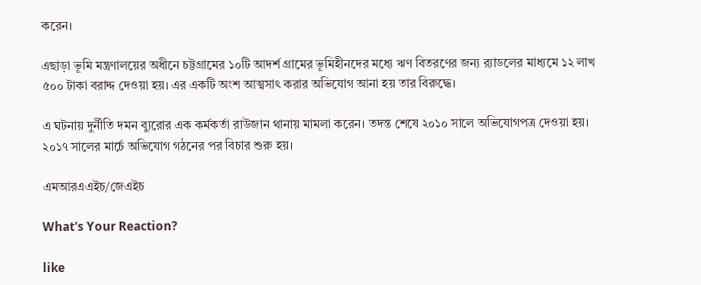করেন।

এছাড়া ভূমি মন্ত্রণালয়ের অধীনে চট্টগ্রামের ১০টি আদর্শ গ্রামের ভূমিহীনদের মধ্যে ঋণ বিতরণের জন্য র‌্যাডলের মাধ্যমে ১২ লাখ ৫০০ টাকা বরাদ্দ দেওয়া হয়। এর একটি অংশ আত্মসাৎ করার অভিযোগ আনা হয় তার বিরুদ্ধে।

এ ঘটনায় দুর্নীতি দমন ব্যুরোর এক কর্মকর্তা রাউজান থানায় মামলা করেন। তদন্ত শেষে ২০১০ সালে অভিযোগপত্র দেওয়া হয়। ২০১৭ সালের মার্চে অভিযোগ গঠনের পর বিচার শুরু হয়।

এমআরএএইচ/জেএইচ

What's Your Reaction?

like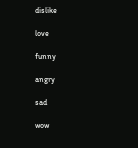dislike

love

funny

angry

sad

wow